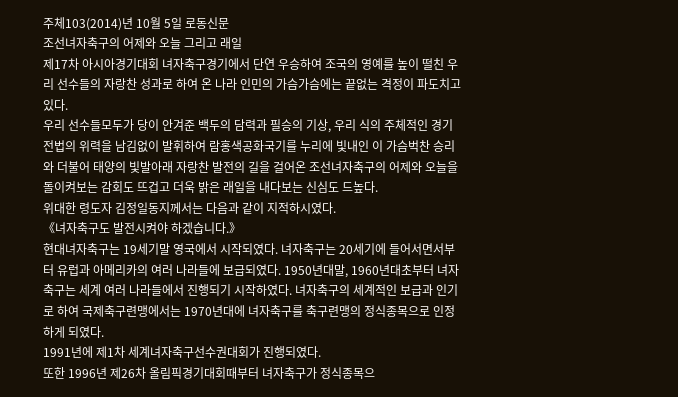주체103(2014)년 10월 5일 로동신문
조선녀자축구의 어제와 오늘 그리고 래일
제17차 아시아경기대회 녀자축구경기에서 단연 우승하여 조국의 영예를 높이 떨친 우리 선수들의 자랑찬 성과로 하여 온 나라 인민의 가슴가슴에는 끝없는 격정이 파도치고있다.
우리 선수들모두가 당이 안겨준 백두의 담력과 필승의 기상, 우리 식의 주체적인 경기전법의 위력을 남김없이 발휘하여 람홍색공화국기를 누리에 빛내인 이 가슴벅찬 승리와 더불어 태양의 빛발아래 자랑찬 발전의 길을 걸어온 조선녀자축구의 어제와 오늘을 돌이켜보는 감회도 뜨겁고 더욱 밝은 래일을 내다보는 신심도 드높다.
위대한 령도자 김정일동지께서는 다음과 같이 지적하시였다.
《녀자축구도 발전시켜야 하겠습니다.》
현대녀자축구는 19세기말 영국에서 시작되였다. 녀자축구는 20세기에 들어서면서부터 유럽과 아메리카의 여러 나라들에 보급되였다. 1950년대말, 1960년대초부터 녀자축구는 세계 여러 나라들에서 진행되기 시작하였다. 녀자축구의 세계적인 보급과 인기로 하여 국제축구련맹에서는 1970년대에 녀자축구를 축구련맹의 정식종목으로 인정하게 되였다.
1991년에 제1차 세계녀자축구선수권대회가 진행되였다.
또한 1996년 제26차 올림픽경기대회때부터 녀자축구가 정식종목으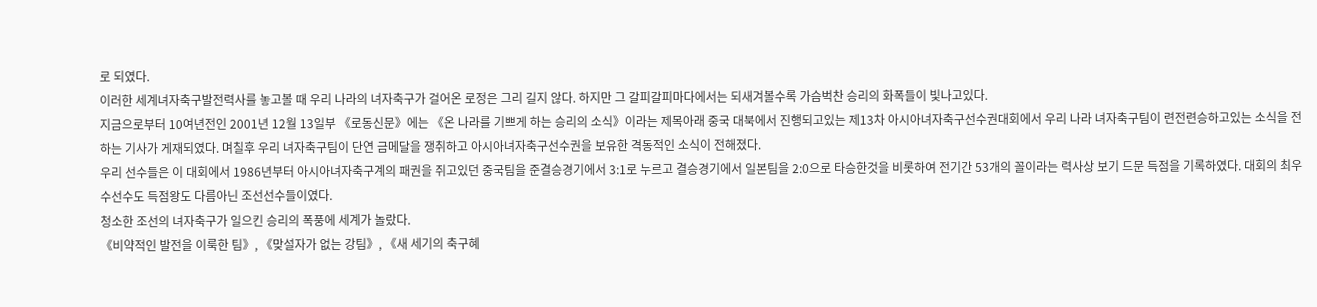로 되였다.
이러한 세계녀자축구발전력사를 놓고볼 때 우리 나라의 녀자축구가 걸어온 로정은 그리 길지 않다. 하지만 그 갈피갈피마다에서는 되새겨볼수록 가슴벅찬 승리의 화폭들이 빛나고있다.
지금으로부터 10여년전인 2001년 12월 13일부 《로동신문》에는 《온 나라를 기쁘게 하는 승리의 소식》이라는 제목아래 중국 대북에서 진행되고있는 제13차 아시아녀자축구선수권대회에서 우리 나라 녀자축구팀이 련전련승하고있는 소식을 전하는 기사가 게재되였다. 며칠후 우리 녀자축구팀이 단연 금메달을 쟁취하고 아시아녀자축구선수권을 보유한 격동적인 소식이 전해졌다.
우리 선수들은 이 대회에서 1986년부터 아시아녀자축구계의 패권을 쥐고있던 중국팀을 준결승경기에서 3:1로 누르고 결승경기에서 일본팀을 2:0으로 타승한것을 비롯하여 전기간 53개의 꼴이라는 력사상 보기 드문 득점을 기록하였다. 대회의 최우수선수도 득점왕도 다름아닌 조선선수들이였다.
청소한 조선의 녀자축구가 일으킨 승리의 폭풍에 세계가 놀랐다.
《비약적인 발전을 이룩한 팀》, 《맞설자가 없는 강팀》, 《새 세기의 축구혜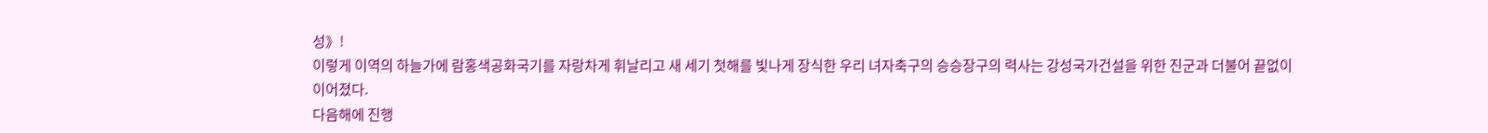성》!
이렇게 이역의 하늘가에 람홍색공화국기를 자랑차게 휘날리고 새 세기 첫해를 빛나게 장식한 우리 녀자축구의 승승장구의 력사는 강성국가건설을 위한 진군과 더불어 끝없이 이어졌다.
다음해에 진행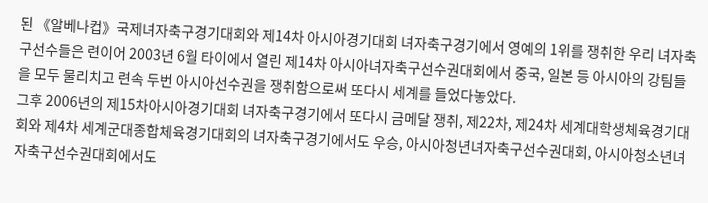된 《알베나컵》국제녀자축구경기대회와 제14차 아시아경기대회 녀자축구경기에서 영예의 1위를 쟁취한 우리 녀자축구선수들은 련이어 2003년 6월 타이에서 열린 제14차 아시아녀자축구선수권대회에서 중국, 일본 등 아시아의 강팀들을 모두 물리치고 련속 두번 아시아선수권을 쟁취함으로써 또다시 세계를 들었다놓았다.
그후 2006년의 제15차아시아경기대회 녀자축구경기에서 또다시 금메달 쟁취, 제22차, 제24차 세계대학생체육경기대회와 제4차 세계군대종합체육경기대회의 녀자축구경기에서도 우승, 아시아청년녀자축구선수권대회, 아시아청소년녀자축구선수권대회에서도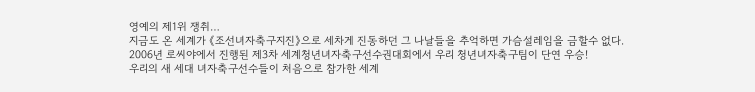영예의 제1위 쟁취…
지금도 온 세계가 《조선녀자축구지진》으로 세차게 진동하던 그 나날들을 추억하면 가슴설레임을 금할수 없다.
2006년 로씨야에서 진행된 제3차 세계청년녀자축구선수권대회에서 우리 청년녀자축구팀이 단연 우승!
우리의 새 세대 녀자축구선수들이 처음으로 참가한 세계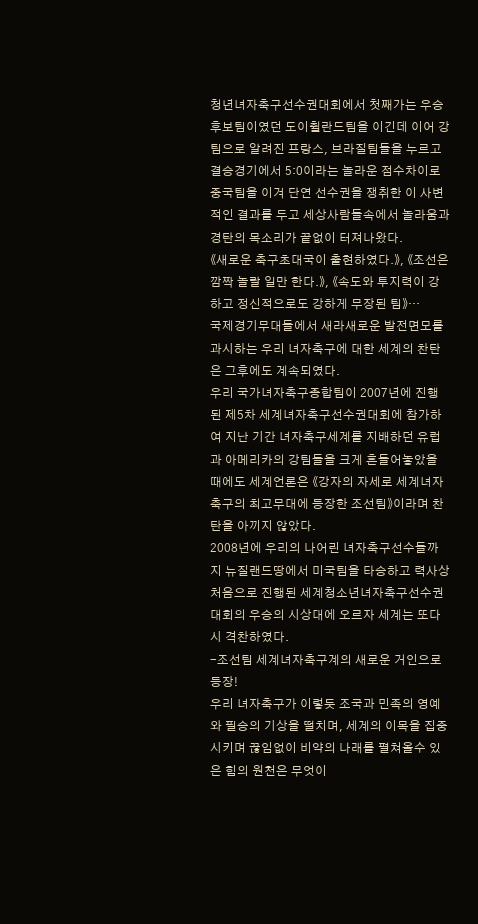청년녀자축구선수권대회에서 첫째가는 우승후보팀이였던 도이췰란드팀을 이긴데 이어 강팀으로 알려진 프랑스, 브라질팀들을 누르고 결승경기에서 5:0이라는 놀라운 점수차이로 중국팀을 이겨 단연 선수권을 쟁취한 이 사변적인 결과를 두고 세상사람들속에서 놀라움과 경탄의 목소리가 끝없이 터져나왔다.
《새로운 축구초대국이 출현하였다.》, 《조선은 깜짝 놀랄 일만 한다.》, 《속도와 투지력이 강하고 정신적으로도 강하게 무장된 팀》…
국제경기무대들에서 새라새로운 발전면모를 과시하는 우리 녀자축구에 대한 세계의 찬탄은 그후에도 계속되였다.
우리 국가녀자축구종합팀이 2007년에 진행된 제5차 세계녀자축구선수권대회에 참가하여 지난 기간 녀자축구세계를 지배하던 유럽과 아메리카의 강팀들을 크게 흔들어놓았을 때에도 세계언론은 《강자의 자세로 세계녀자축구의 최고무대에 등장한 조선팀》이라며 찬탄을 아끼지 않았다.
2008년에 우리의 나어린 녀자축구선수들까지 뉴질랜드땅에서 미국팀을 타승하고 력사상 처음으로 진행된 세계청소년녀자축구선수권대회의 우승의 시상대에 오르자 세계는 또다시 격찬하였다.
-조선팀 세계녀자축구계의 새로운 거인으로 등장!
우리 녀자축구가 이렇듯 조국과 민족의 영예와 필승의 기상을 떨치며, 세계의 이목을 집중시키며 끊임없이 비약의 나래를 펼쳐올수 있은 힘의 원천은 무엇이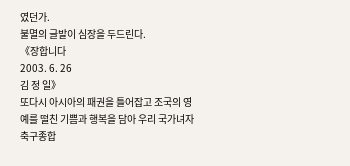였던가.
불멸의 글발이 심장을 두드린다.
《장합니다
2003. 6. 26
김 정 일》
또다시 아시아의 패권을 틀어잡고 조국의 영예를 떨친 기쁨과 행복을 담아 우리 국가녀자축구종합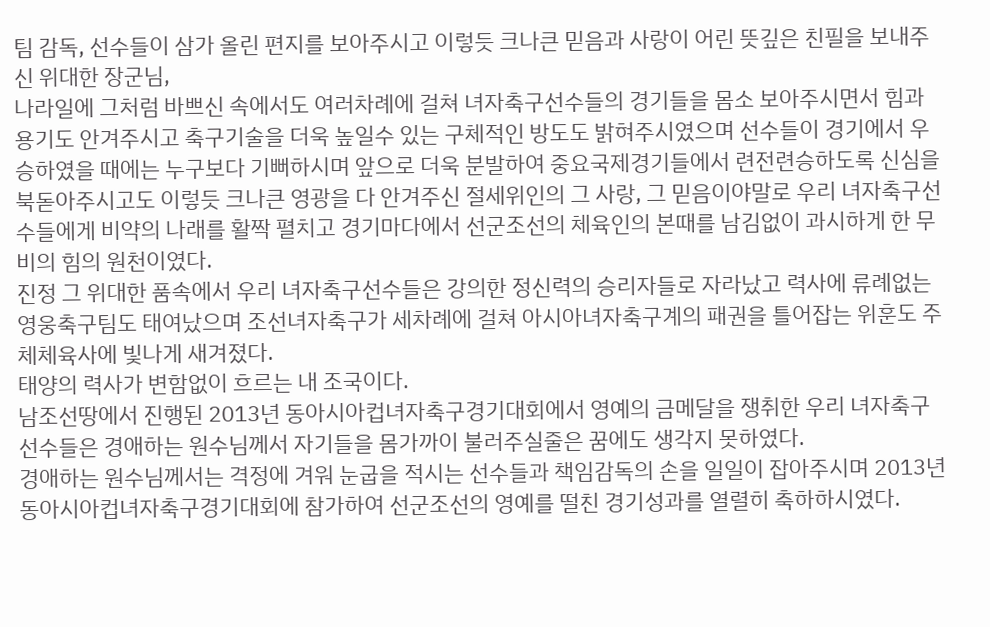팀 감독, 선수들이 삼가 올린 편지를 보아주시고 이렇듯 크나큰 믿음과 사랑이 어린 뜻깊은 친필을 보내주신 위대한 장군님,
나라일에 그처럼 바쁘신 속에서도 여러차례에 걸쳐 녀자축구선수들의 경기들을 몸소 보아주시면서 힘과 용기도 안겨주시고 축구기술을 더욱 높일수 있는 구체적인 방도도 밝혀주시였으며 선수들이 경기에서 우승하였을 때에는 누구보다 기뻐하시며 앞으로 더욱 분발하여 중요국제경기들에서 련전련승하도록 신심을 북돋아주시고도 이렇듯 크나큰 영광을 다 안겨주신 절세위인의 그 사랑, 그 믿음이야말로 우리 녀자축구선수들에게 비약의 나래를 활짝 펼치고 경기마다에서 선군조선의 체육인의 본때를 남김없이 과시하게 한 무비의 힘의 원천이였다.
진정 그 위대한 품속에서 우리 녀자축구선수들은 강의한 정신력의 승리자들로 자라났고 력사에 류례없는 영웅축구팀도 태여났으며 조선녀자축구가 세차례에 걸쳐 아시아녀자축구계의 패권을 틀어잡는 위훈도 주체체육사에 빛나게 새겨졌다.
태양의 력사가 변함없이 흐르는 내 조국이다.
남조선땅에서 진행된 2013년 동아시아컵녀자축구경기대회에서 영예의 금메달을 쟁취한 우리 녀자축구선수들은 경애하는 원수님께서 자기들을 몸가까이 불러주실줄은 꿈에도 생각지 못하였다.
경애하는 원수님께서는 격정에 겨워 눈굽을 적시는 선수들과 책임감독의 손을 일일이 잡아주시며 2013년 동아시아컵녀자축구경기대회에 참가하여 선군조선의 영예를 떨친 경기성과를 열렬히 축하하시였다.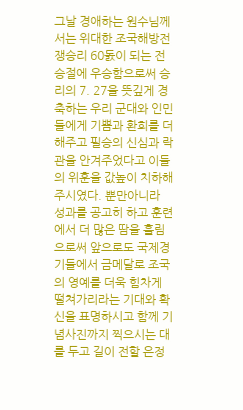그날 경애하는 원수님께서는 위대한 조국해방전쟁승리 60돐이 되는 전승절에 우승함으로써 승리의 7. 27을 뜻깊게 경축하는 우리 군대와 인민들에게 기쁨과 환희를 더해주고 필승의 신심과 락관을 안겨주었다고 이들의 위훈을 값높이 치하해주시였다. 뿐만아니라 성과를 공고히 하고 훈련에서 더 많은 땀을 흘림으로써 앞으로도 국제경기들에서 금메달로 조국의 영예를 더욱 힘차게 떨쳐가리라는 기대와 확신을 표명하시고 함께 기념사진까지 찍으시는 대를 두고 길이 전할 은정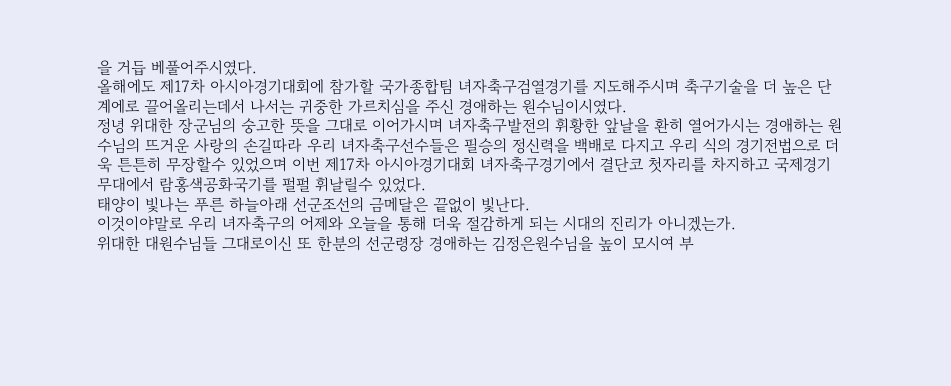을 거듭 베풀어주시였다.
올해에도 제17차 아시아경기대회에 참가할 국가종합팀 녀자축구검열경기를 지도해주시며 축구기술을 더 높은 단계에로 끌어올리는데서 나서는 귀중한 가르치심을 주신 경애하는 원수님이시였다.
정녕 위대한 장군님의 숭고한 뜻을 그대로 이어가시며 녀자축구발전의 휘황한 앞날을 환히 열어가시는 경애하는 원수님의 뜨거운 사랑의 손길따라 우리 녀자축구선수들은 필승의 정신력을 백배로 다지고 우리 식의 경기전법으로 더욱 튼튼히 무장할수 있었으며 이번 제17차 아시아경기대회 녀자축구경기에서 결단코 첫자리를 차지하고 국제경기무대에서 람홍색공화국기를 펄펄 휘날릴수 있었다.
태양이 빛나는 푸른 하늘아래 선군조선의 금메달은 끝없이 빛난다.
이것이야말로 우리 녀자축구의 어제와 오늘을 통해 더욱 절감하게 되는 시대의 진리가 아니겠는가.
위대한 대원수님들 그대로이신 또 한분의 선군령장 경애하는 김정은원수님을 높이 모시여 부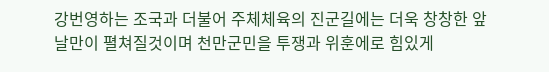강번영하는 조국과 더불어 주체체육의 진군길에는 더욱 창창한 앞날만이 펼쳐질것이며 천만군민을 투쟁과 위훈에로 힘있게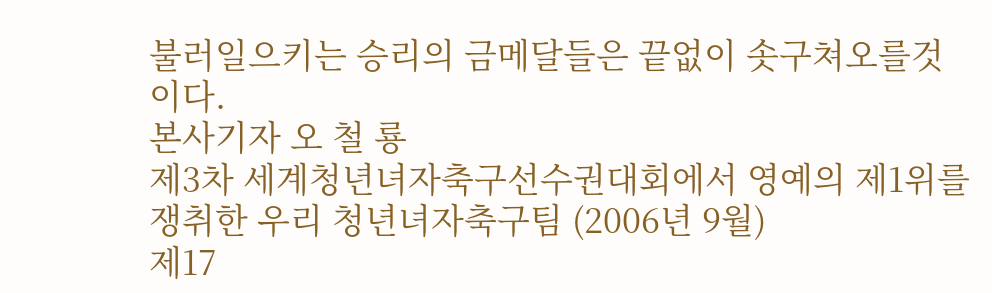불러일으키는 승리의 금메달들은 끝없이 솟구쳐오를것이다.
본사기자 오 철 룡
제3차 세계청년녀자축구선수권대회에서 영예의 제1위를 쟁취한 우리 청년녀자축구팀 (2006년 9월)
제17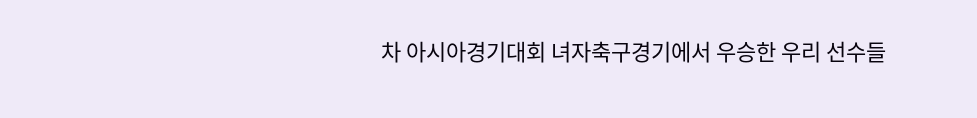차 아시아경기대회 녀자축구경기에서 우승한 우리 선수들